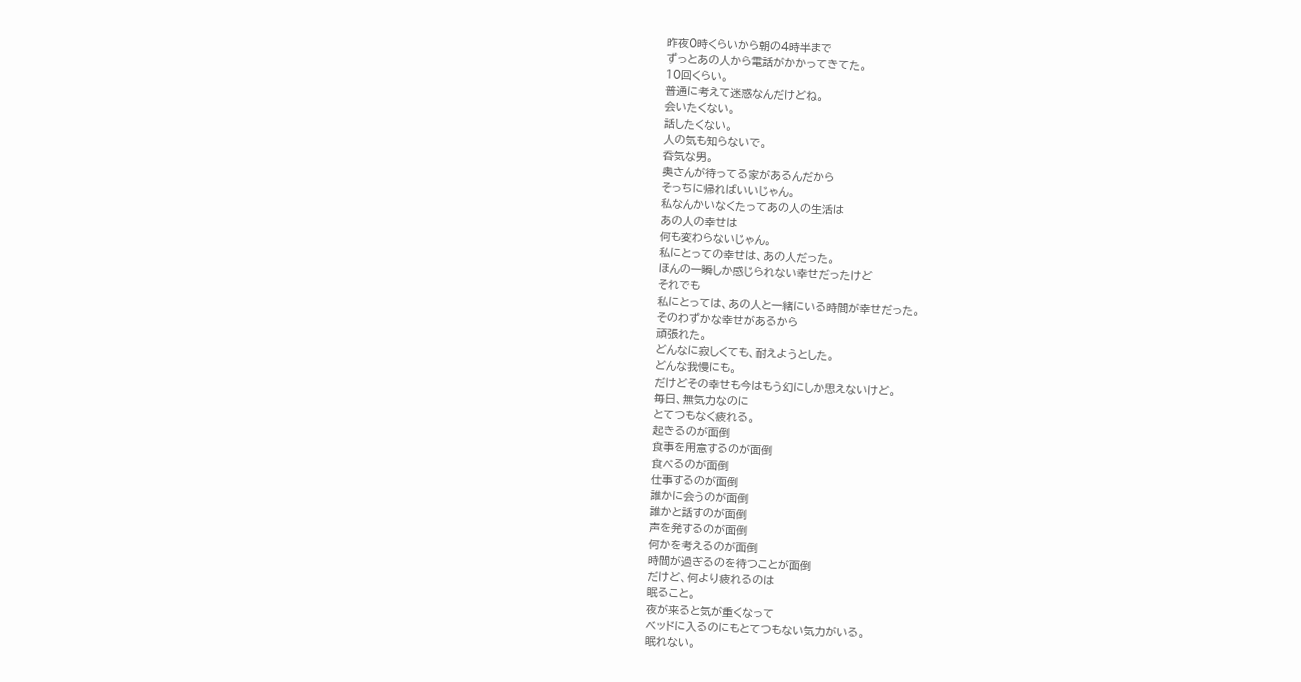昨夜0時くらいから朝の4時半まで
ずっとあの人から電話がかかってきてた。
10回くらい。
普通に考えて迷惑なんだけどね。
会いたくない。
話したくない。
人の気も知らないで。
呑気な男。
奥さんが待ってる家があるんだから
そっちに帰ればいいじゃん。
私なんかいなくたってあの人の生活は
あの人の幸せは
何も変わらないじゃん。
私にとっての幸せは、あの人だった。
ほんの一瞬しか感じられない幸せだったけど
それでも
私にとっては、あの人と一緒にいる時間が幸せだった。
そのわずかな幸せがあるから
頑張れた。
どんなに寂しくても、耐えようとした。
どんな我慢にも。
だけどその幸せも今はもう幻にしか思えないけど。
毎日、無気力なのに
とてつもなく疲れる。
起きるのが面倒
食事を用意するのが面倒
食べるのが面倒
仕事するのが面倒
誰かに会うのが面倒
誰かと話すのが面倒
声を発するのが面倒
何かを考えるのが面倒
時間が過ぎるのを待つことが面倒
だけど、何より疲れるのは
眠ること。
夜が来ると気が重くなって
ベッドに入るのにもとてつもない気力がいる。
眠れない。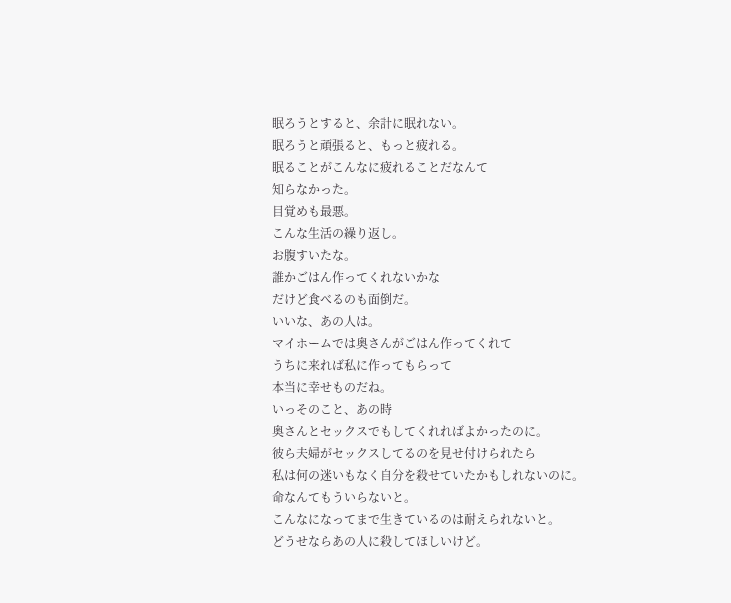眠ろうとすると、余計に眠れない。
眠ろうと頑張ると、もっと疲れる。
眠ることがこんなに疲れることだなんて
知らなかった。
目覚めも最悪。
こんな生活の繰り返し。
お腹すいたな。
誰かごはん作ってくれないかな
だけど食べるのも面倒だ。
いいな、あの人は。
マイホームでは奥さんがごはん作ってくれて
うちに来れば私に作ってもらって
本当に幸せものだね。
いっそのこと、あの時
奥さんとセックスでもしてくれればよかったのに。
彼ら夫婦がセックスしてるのを見せ付けられたら
私は何の迷いもなく自分を殺せていたかもしれないのに。
命なんてもういらないと。
こんなになってまで生きているのは耐えられないと。
どうせならあの人に殺してほしいけど。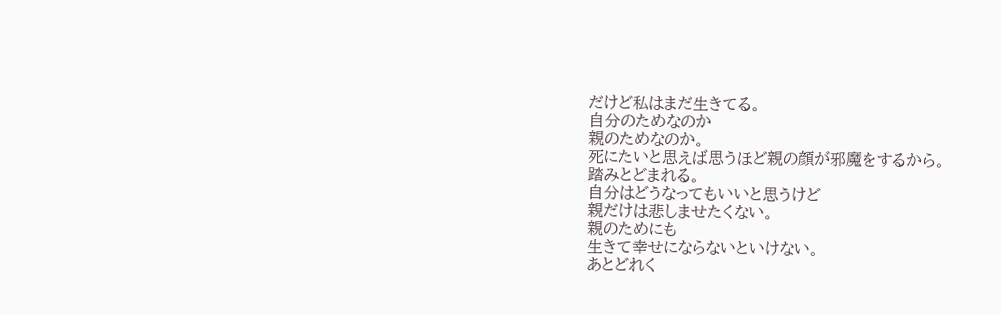だけど私はまだ生きてる。
自分のためなのか
親のためなのか。
死にたいと思えば思うほど親の顔が邪魔をするから。
踏みとどまれる。
自分はどうなってもいいと思うけど
親だけは悲しませたくない。
親のためにも
生きて幸せにならないといけない。
あとどれく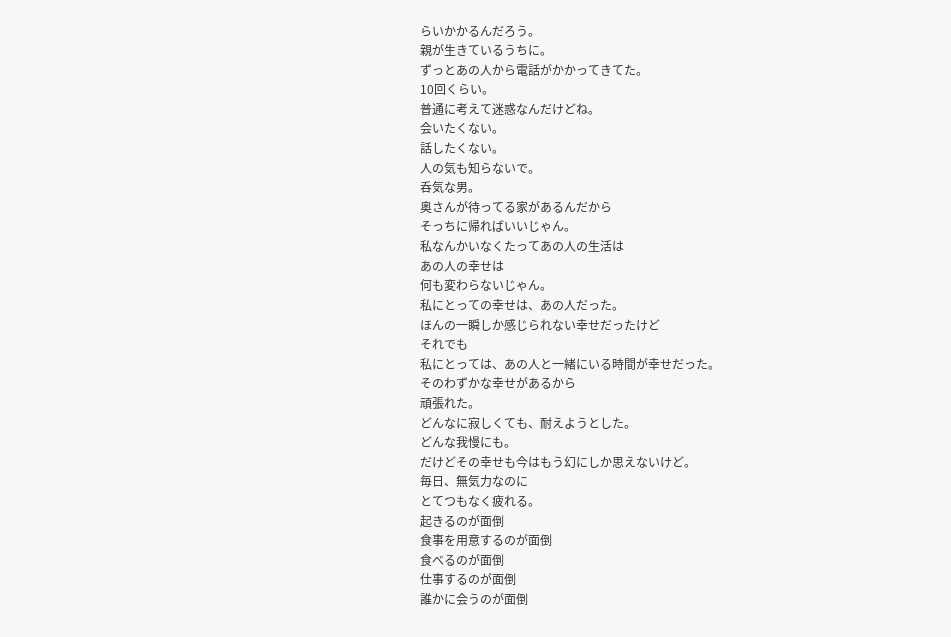らいかかるんだろう。
親が生きているうちに。
ずっとあの人から電話がかかってきてた。
10回くらい。
普通に考えて迷惑なんだけどね。
会いたくない。
話したくない。
人の気も知らないで。
呑気な男。
奥さんが待ってる家があるんだから
そっちに帰ればいいじゃん。
私なんかいなくたってあの人の生活は
あの人の幸せは
何も変わらないじゃん。
私にとっての幸せは、あの人だった。
ほんの一瞬しか感じられない幸せだったけど
それでも
私にとっては、あの人と一緒にいる時間が幸せだった。
そのわずかな幸せがあるから
頑張れた。
どんなに寂しくても、耐えようとした。
どんな我慢にも。
だけどその幸せも今はもう幻にしか思えないけど。
毎日、無気力なのに
とてつもなく疲れる。
起きるのが面倒
食事を用意するのが面倒
食べるのが面倒
仕事するのが面倒
誰かに会うのが面倒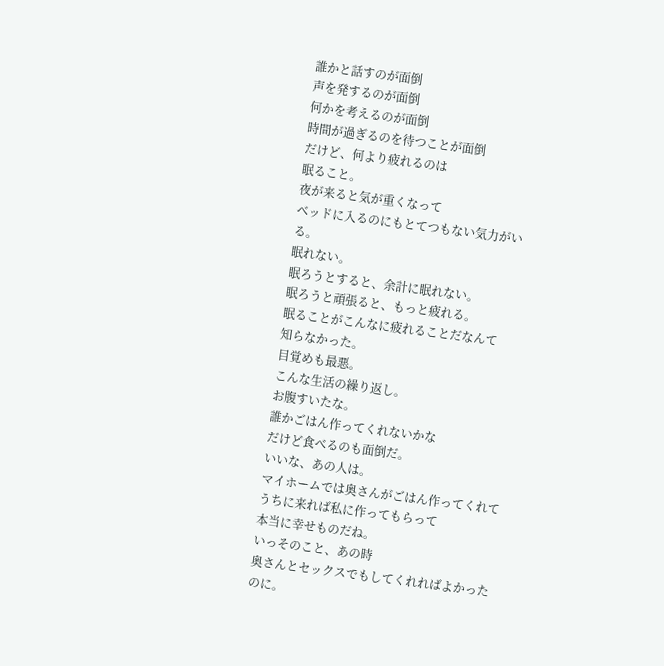誰かと話すのが面倒
声を発するのが面倒
何かを考えるのが面倒
時間が過ぎるのを待つことが面倒
だけど、何より疲れるのは
眠ること。
夜が来ると気が重くなって
ベッドに入るのにもとてつもない気力がいる。
眠れない。
眠ろうとすると、余計に眠れない。
眠ろうと頑張ると、もっと疲れる。
眠ることがこんなに疲れることだなんて
知らなかった。
目覚めも最悪。
こんな生活の繰り返し。
お腹すいたな。
誰かごはん作ってくれないかな
だけど食べるのも面倒だ。
いいな、あの人は。
マイホームでは奥さんがごはん作ってくれて
うちに来れば私に作ってもらって
本当に幸せものだね。
いっそのこと、あの時
奥さんとセックスでもしてくれればよかったのに。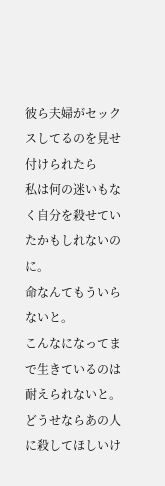彼ら夫婦がセックスしてるのを見せ付けられたら
私は何の迷いもなく自分を殺せていたかもしれないのに。
命なんてもういらないと。
こんなになってまで生きているのは耐えられないと。
どうせならあの人に殺してほしいけ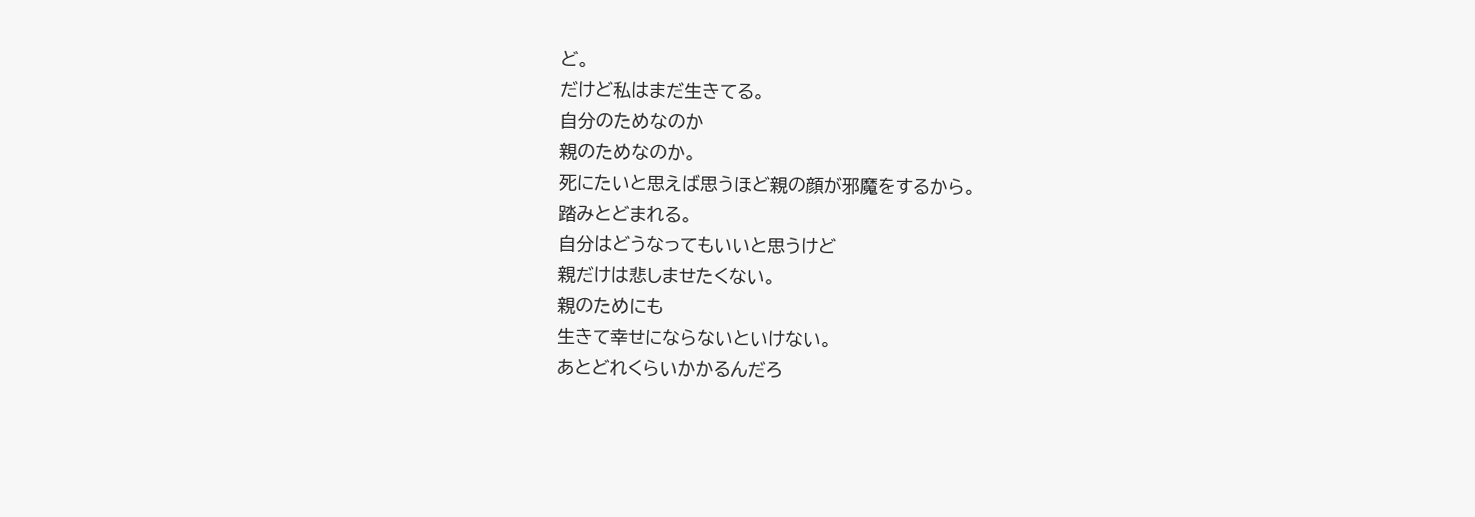ど。
だけど私はまだ生きてる。
自分のためなのか
親のためなのか。
死にたいと思えば思うほど親の顔が邪魔をするから。
踏みとどまれる。
自分はどうなってもいいと思うけど
親だけは悲しませたくない。
親のためにも
生きて幸せにならないといけない。
あとどれくらいかかるんだろ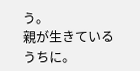う。
親が生きているうちに。